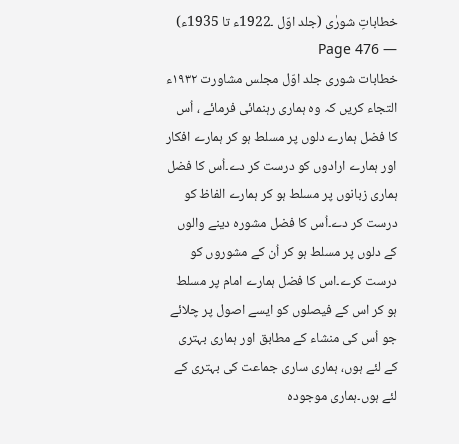خطاباتِ شورٰی (جلد اوّل ۔1922ء تا 1935ء) — Page 476
خطابات شوری جلد اوّل مجلس مشاورت ۱۹۳۲ء التجاء کریں کہ وہ ہماری رہنمائی فرمائے ، اُس کا فضل ہمارے دلوں پر مسلط ہو کر ہمارے افکار اور ہمارے ارادوں کو درست کر دے۔اُس کا فضل ہماری زبانوں پر مسلط ہو کر ہمارے الفاظ کو درست کر دے۔اُس کا فضل مشورہ دینے والوں کے دلوں پر مسلط ہو کر اُن کے مشوروں کو درست کرے۔اس کا فضل ہمارے امام پر مسلط ہو کر اس کے فیصلوں کو ایسے اصول پر چلائے جو اُس کی منشاء کے مطابق اور ہماری بہتری کے لئے ہوں، ہماری ساری جماعت کی بہتری کے لئے ہوں۔ہماری موجودہ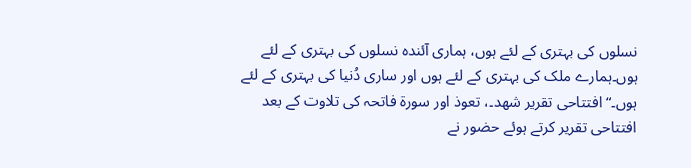نسلوں کی بہتری کے لئے ہوں، ہماری آئندہ نسلوں کی بہتری کے لئے ہوں۔ہمارے ملک کی بہتری کے لئے ہوں اور ساری دُنیا کی بہتری کے لئے ہوں۔“ افتتاحی تقریر شهد۔، تعوذ اور سورۃ فاتحہ کی تلاوت کے بعد افتتاحی تقریر کرتے ہوئے حضور نے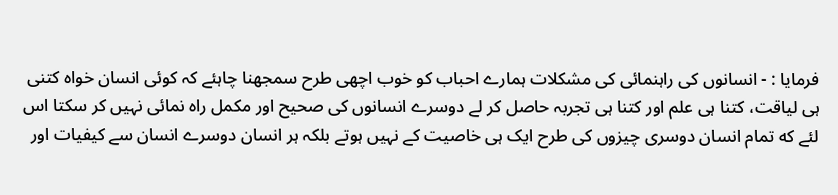فرمایا : - انسانوں کی راہنمائی کی مشکلات ہمارے احباب کو خوب اچھی طرح سمجھنا چاہئے کہ کوئی انسان خواہ کتنی ہی لیاقت، کتنا ہی علم اور کتنا ہی تجربہ حاصل کر لے دوسرے انسانوں کی صحیح اور مکمل راہ نمائی نہیں کر سکتا اس لئے که تمام انسان دوسری چیزوں کی طرح ایک ہی خاصیت کے نہیں ہوتے بلکہ ہر انسان دوسرے انسان سے کیفیات اور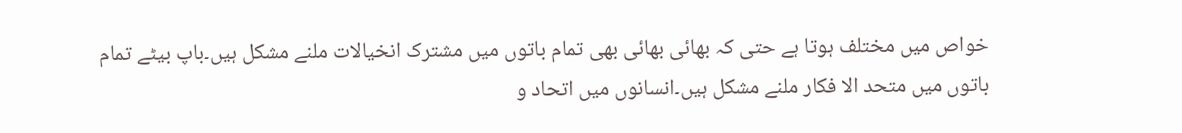خواص میں مختلف ہوتا ہے حتی کہ بھائی بھائی بھی تمام باتوں میں مشترک انخیالات ملنے مشکل ہیں۔باپ بیٹے تمام باتوں میں متحد الا فکار ملنے مشکل ہیں۔انسانوں میں اتحاد و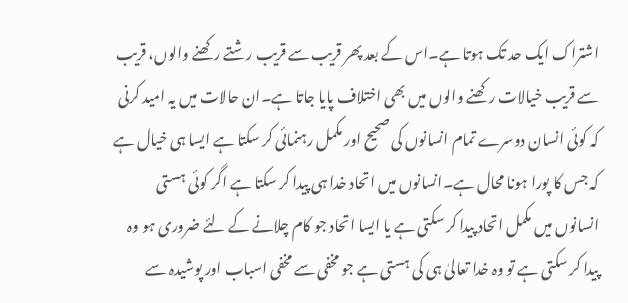اشتراک ایک حد تک ہوتا ہے۔اس کے بعد پھر قریب سے قریب رشتے رکھنے والوں، قریب سے قریب خیالات رکھنے والوں میں بھی اختلاف پایا جاتا ہے۔ان حالات میں یہ امید کرنی کہ کوئی انسان دوسرے تمام انسانوں کی صحیح اور مکمل رہنمائی کر سکتا ہے ایسا ہی خیال ہے کہ جس کا پورا ہونا محال ہے۔انسانوں میں اتحاد خدا ہی پیدا کر سکتا ہے اگر کوئی ہستی انسانوں میں مکمل اتحاد پیدا کر سکتی ہے یا ایسا اتحاد جو کام چلانے کے لئے ضروری ہو وہ پیدا کر سکتی ہے تو وہ خدا تعالیٰ ہی کی ہستی ہے جو مخفی سے مخفی اسباب اور پوشیدہ سے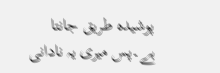پوشیدہ طریق جانتا ہے۔پس میری یہ نادانی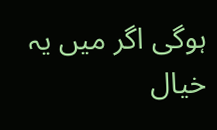ہوگی اگر میں یہ خیال